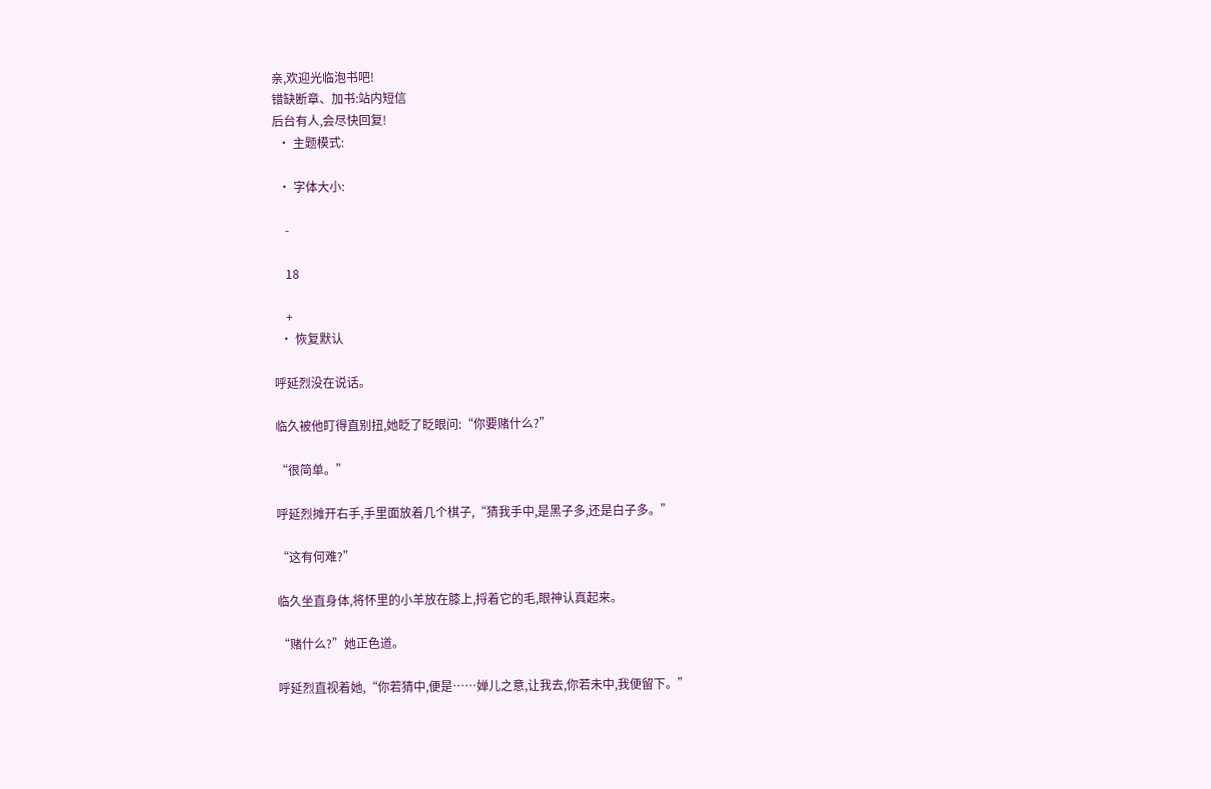亲,欢迎光临泡书吧!
错缺断章、加书:站内短信
后台有人,会尽快回复!
  • 主题模式:

  • 字体大小:

    -

    18

    +
  • 恢复默认

呼延烈没在说话。

临久被他盯得直别扭,她眨了眨眼问:“你要赌什么?”

“很简单。”

呼延烈摊开右手,手里面放着几个棋子,“猜我手中,是黑子多,还是白子多。”

“这有何难?”

临久坐直身体,将怀里的小羊放在膝上,捋着它的毛,眼神认真起来。

“赌什么?”她正色道。

呼延烈直视着她,“你若猜中,便是……婵儿之意,让我去,你若未中,我便留下。”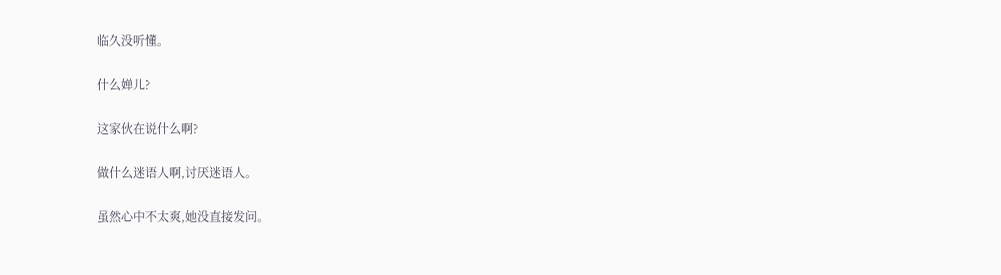临久没听懂。

什么婵儿?

这家伙在说什么啊?

做什么迷语人啊,讨厌迷语人。

虽然心中不太爽,她没直接发问。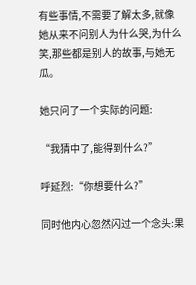有些事情,不需要了解太多,就像她从来不问别人为什么哭,为什么笑,那些都是别人的故事,与她无瓜。

她只问了一个实际的问题:

“我猜中了,能得到什么?”

呼延烈:“你想要什么?”

同时他内心忽然闪过一个念头:果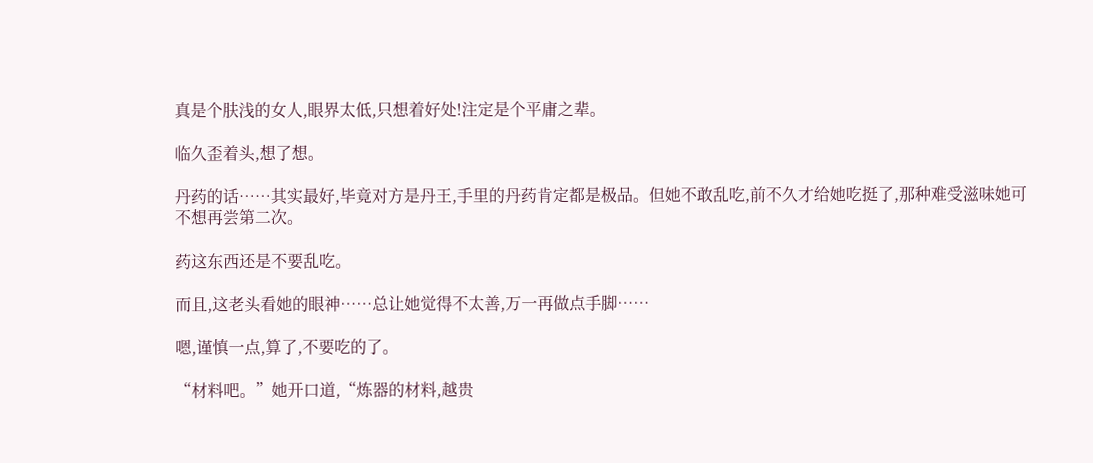真是个肤浅的女人,眼界太低,只想着好处!注定是个平庸之辈。

临久歪着头,想了想。

丹药的话……其实最好,毕竟对方是丹王,手里的丹药肯定都是极品。但她不敢乱吃,前不久才给她吃挺了,那种难受滋味她可不想再尝第二次。

药这东西还是不要乱吃。

而且,这老头看她的眼神……总让她觉得不太善,万一再做点手脚……

嗯,谨慎一点,算了,不要吃的了。

“材料吧。”她开口道,“炼器的材料,越贵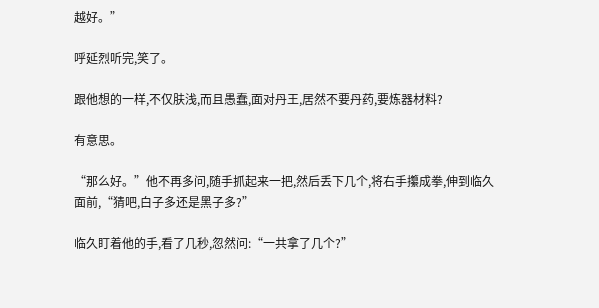越好。”

呼延烈听完,笑了。

跟他想的一样,不仅肤浅,而且愚蠢,面对丹王,居然不要丹药,要炼器材料?

有意思。

“那么好。”他不再多问,随手抓起来一把,然后丢下几个,将右手攥成拳,伸到临久面前,“猜吧,白子多还是黑子多?”

临久盯着他的手,看了几秒,忽然问:“一共拿了几个?”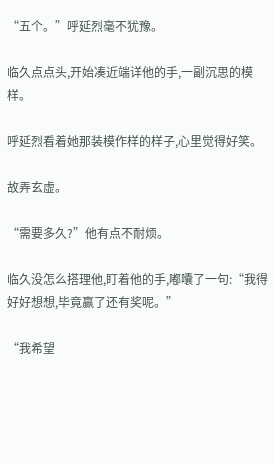“五个。”呼延烈毫不犹豫。

临久点点头,开始凑近端详他的手,一副沉思的模样。

呼延烈看着她那装模作样的样子,心里觉得好笑。

故弄玄虚。

“需要多久?”他有点不耐烦。

临久没怎么搭理他,盯着他的手,嘟囔了一句:“我得好好想想,毕竟赢了还有奖呢。”

“我希望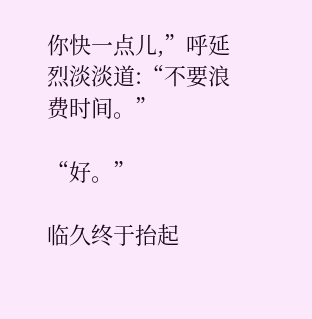你快一点儿,”呼延烈淡淡道:“不要浪费时间。”

“好。”

临久终于抬起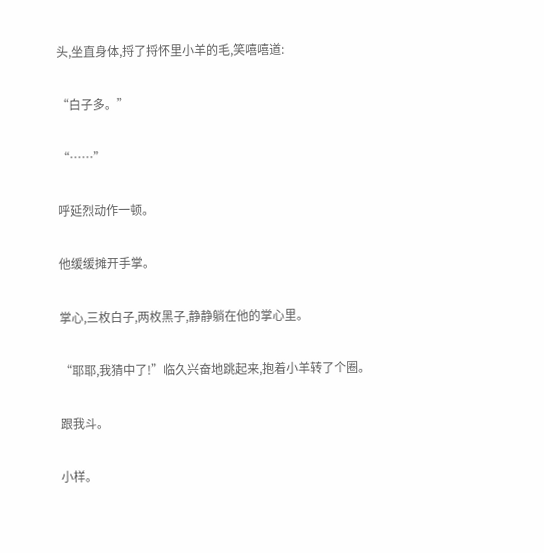头,坐直身体,捋了捋怀里小羊的毛,笑嘻嘻道:

“白子多。”

“……”

呼延烈动作一顿。

他缓缓摊开手掌。

掌心,三枚白子,两枚黑子,静静躺在他的掌心里。

“耶耶,我猜中了!”临久兴奋地跳起来,抱着小羊转了个圈。

跟我斗。

小样。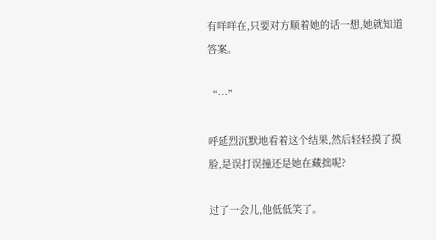有咩咩在,只要对方顺着她的话一想,她就知道答案。

“…”

呼延烈沉默地看着这个结果,然后轻轻摸了摸脸,是误打误撞还是她在藏拙呢?

过了一会儿,他低低笑了。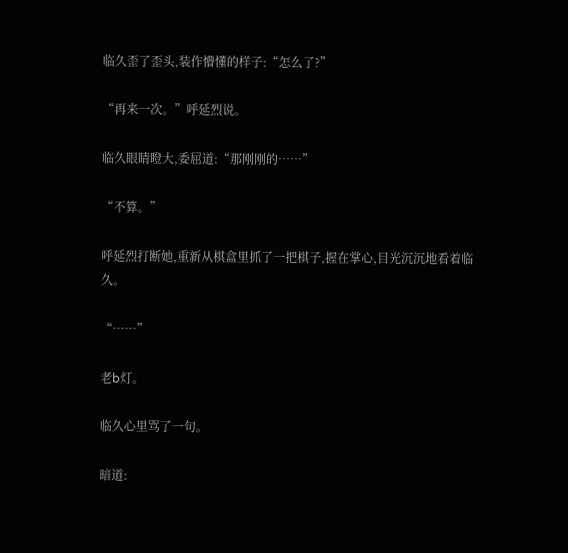临久歪了歪头,装作懵懂的样子:“怎么了?”

“再来一次。”呼延烈说。

临久眼睛瞪大,委屈道:“那刚刚的……”

“不算。”

呼延烈打断她,重新从棋盒里抓了一把棋子,握在掌心,目光沉沉地看着临久。

“……”

老b灯。

临久心里骂了一句。

暗道: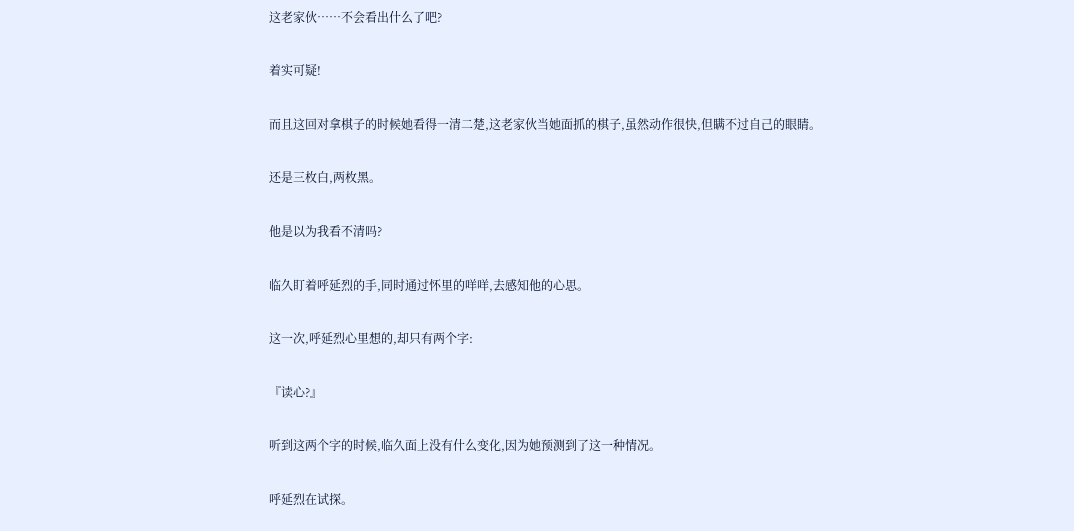这老家伙……不会看出什么了吧?

着实可疑!

而且这回对拿棋子的时候她看得一清二楚,这老家伙当她面抓的棋子,虽然动作很快,但瞒不过自己的眼睛。

还是三枚白,两枚黑。

他是以为我看不清吗?

临久盯着呼延烈的手,同时通过怀里的咩咩,去感知他的心思。

这一次,呼延烈心里想的,却只有两个字:

『读心?』

听到这两个字的时候,临久面上没有什么变化,因为她预测到了这一种情况。

呼延烈在试探。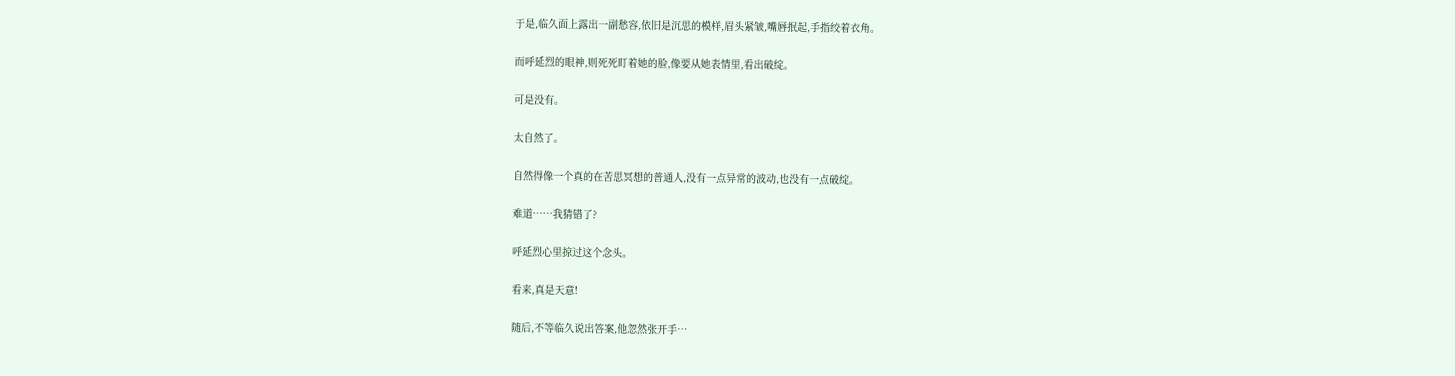于是,临久面上露出一副愁容,依旧是沉思的模样,眉头紧皱,嘴唇抿起,手指绞着衣角。

而呼延烈的眼神,则死死盯着她的脸,像要从她表情里,看出破绽。

可是没有。

太自然了。

自然得像一个真的在苦思冥想的普通人,没有一点异常的波动,也没有一点破绽。

难道……我猜错了?

呼延烈心里掠过这个念头。

看来,真是天意!

随后,不等临久说出答案,他忽然张开手…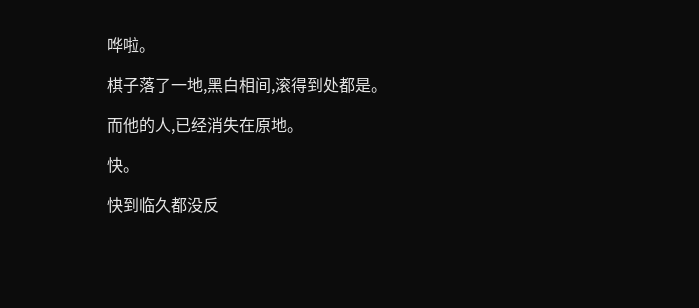哗啦。

棋子落了一地,黑白相间,滚得到处都是。

而他的人,已经消失在原地。

快。

快到临久都没反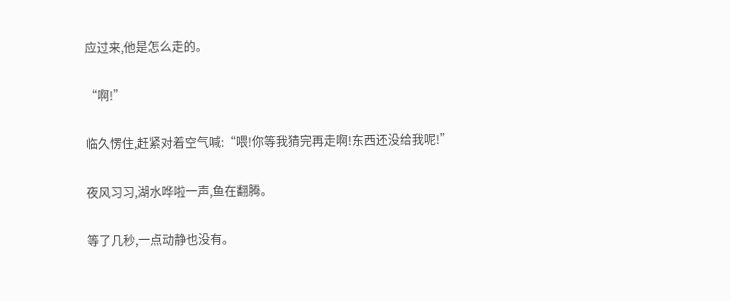应过来,他是怎么走的。

“啊!”

临久愣住,赶紧对着空气喊:“喂!你等我猜完再走啊!东西还没给我呢!”

夜风习习,湖水哗啦一声,鱼在翻腾。

等了几秒,一点动静也没有。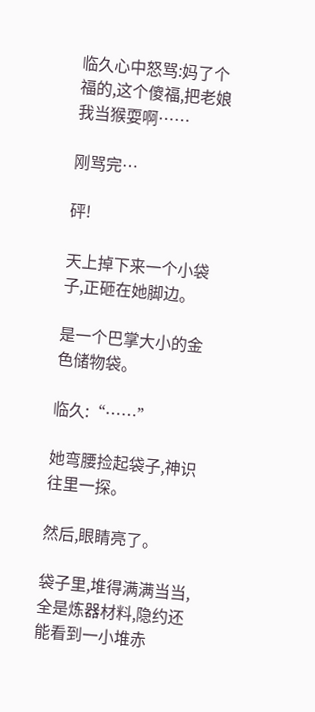临久心中怒骂:妈了个福的,这个傻福,把老娘我当猴耍啊……

刚骂完…

砰!

天上掉下来一个小袋子,正砸在她脚边。

是一个巴掌大小的金色储物袋。

临久:“……”

她弯腰捡起袋子,神识往里一探。

然后,眼睛亮了。

袋子里,堆得满满当当,全是炼器材料,隐约还能看到一小堆赤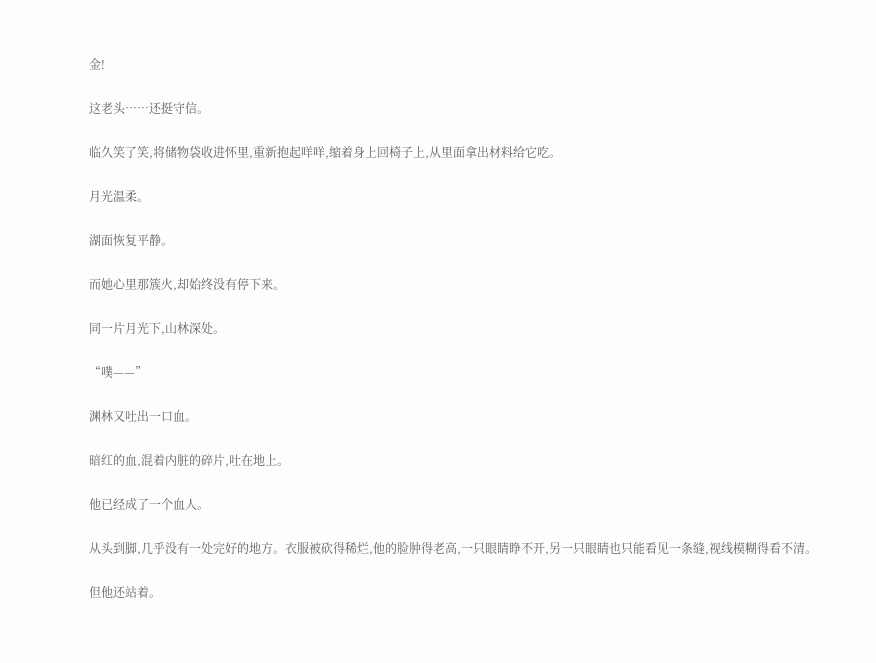金!

这老头……还挺守信。

临久笑了笑,将储物袋收进怀里,重新抱起咩咩,缩着身上回椅子上,从里面拿出材料给它吃。

月光温柔。

湖面恢复平静。

而她心里那簇火,却始终没有停下来。

同一片月光下,山林深处。

“噗——”

渊林又吐出一口血。

暗红的血,混着内脏的碎片,吐在地上。

他已经成了一个血人。

从头到脚,几乎没有一处完好的地方。衣服被砍得稀烂,他的脸肿得老高,一只眼睛睁不开,另一只眼睛也只能看见一条缝,视线模糊得看不清。

但他还站着。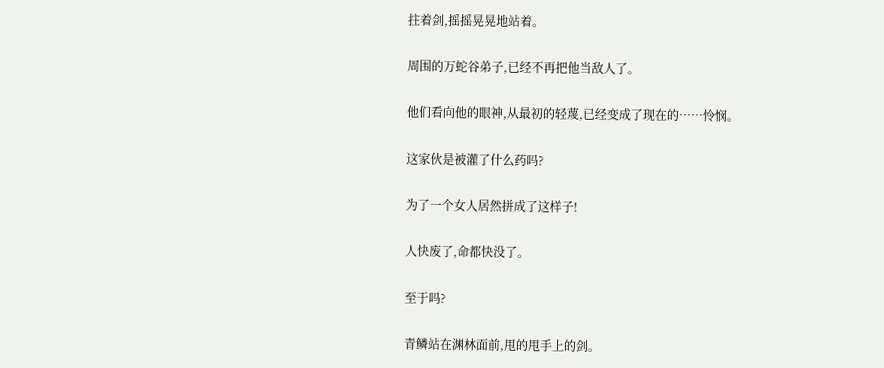拄着剑,摇摇晃晃地站着。

周围的万蛇谷弟子,已经不再把他当敌人了。

他们看向他的眼神,从最初的轻蔑,已经变成了现在的……怜悯。

这家伙是被灌了什么药吗?

为了一个女人居然拼成了这样子!

人快废了,命都快没了。

至于吗?

青鳞站在渊林面前,甩的甩手上的剑。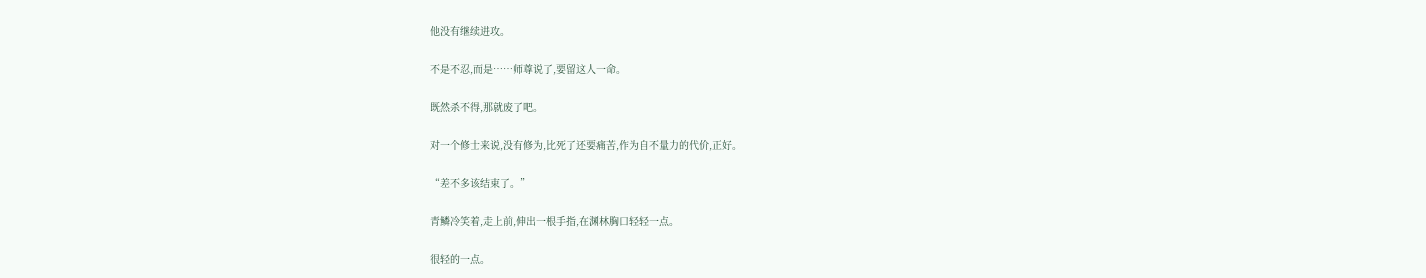他没有继续进攻。

不是不忍,而是……师尊说了,要留这人一命。

既然杀不得,那就废了吧。

对一个修士来说,没有修为,比死了还要痛苦,作为自不量力的代价,正好。

“差不多该结束了。”

青鳞冷笑着,走上前,伸出一根手指,在渊林胸口轻轻一点。

很轻的一点。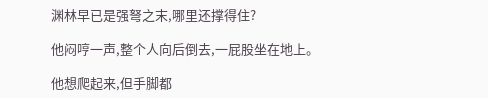渊林早已是强弩之末,哪里还撑得住?

他闷哼一声,整个人向后倒去,一屁股坐在地上。

他想爬起来,但手脚都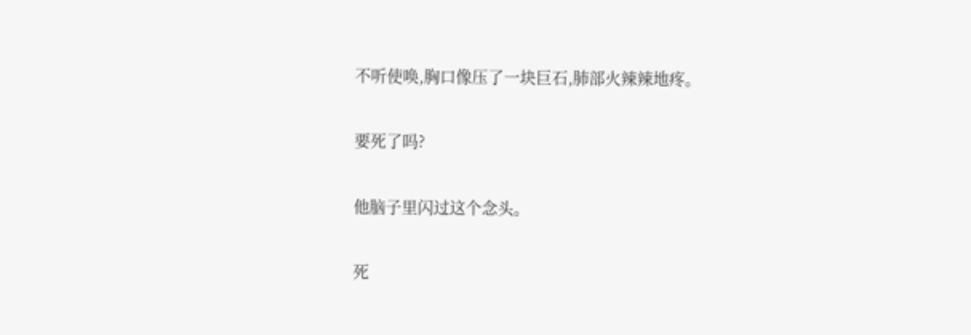不听使唤,胸口像压了一块巨石,肺部火辣辣地疼。

要死了吗?

他脑子里闪过这个念头。

死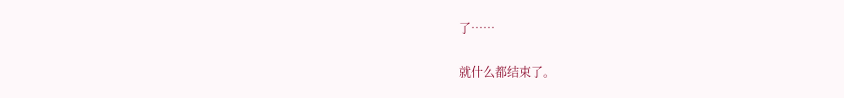了……

就什么都结束了。